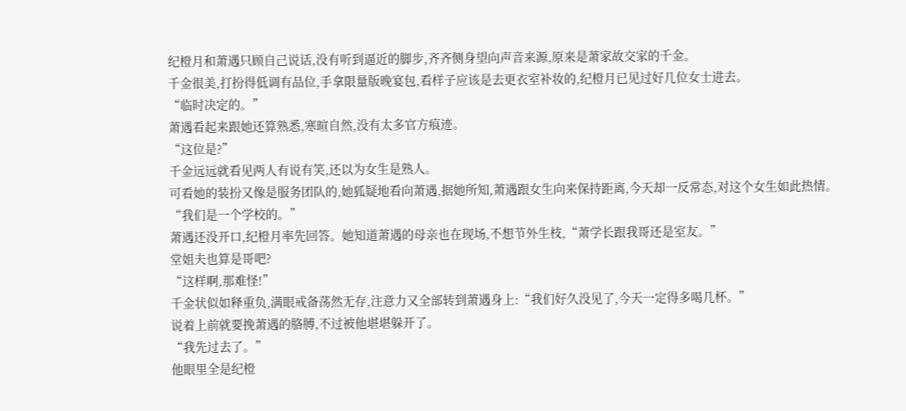纪橙月和萧遇只顾自己说话,没有听到逼近的脚步,齐齐侧身望向声音来源,原来是萧家故交家的千金。
千金很美,打扮得低调有品位,手拿限量版晚宴包,看样子应该是去更衣室补妆的,纪橙月已见过好几位女士进去。
“临时决定的。”
萧遇看起来跟她还算熟悉,寒暄自然,没有太多官方痕迹。
“这位是?”
千金远远就看见两人有说有笑,还以为女生是熟人。
可看她的装扮又像是服务团队的,她狐疑地看向萧遇,据她所知,萧遇跟女生向来保持距离,今天却一反常态,对这个女生如此热情。
“我们是一个学校的。”
萧遇还没开口,纪橙月率先回答。她知道萧遇的母亲也在现场,不想节外生枝,“萧学长跟我哥还是室友。”
堂姐夫也算是哥吧?
“这样啊,那难怪!”
千金状似如释重负,满眼戒备荡然无存,注意力又全部转到萧遇身上:“我们好久没见了,今天一定得多喝几杯。”
说着上前就要挽萧遇的胳膊,不过被他堪堪躲开了。
“我先过去了。”
他眼里全是纪橙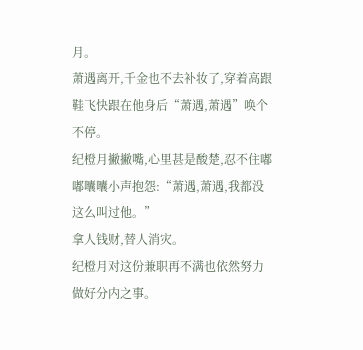月。
萧遇离开,千金也不去补妆了,穿着高跟鞋飞快跟在他身后“萧遇,萧遇”唤个不停。
纪橙月撇撇嘴,心里甚是酸楚,忍不住嘟嘟囔囔小声抱怨:“萧遇,萧遇,我都没这么叫过他。”
拿人钱财,替人消灾。
纪橙月对这份兼职再不满也依然努力做好分内之事。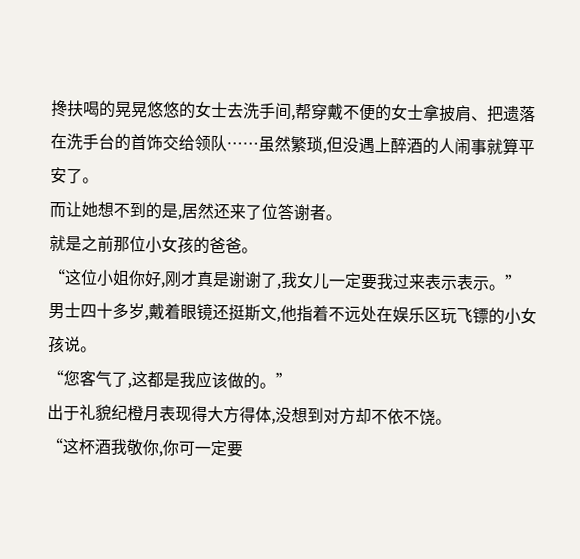搀扶喝的晃晃悠悠的女士去洗手间,帮穿戴不便的女士拿披肩、把遗落在洗手台的首饰交给领队……虽然繁琐,但没遇上醉酒的人闹事就算平安了。
而让她想不到的是,居然还来了位答谢者。
就是之前那位小女孩的爸爸。
“这位小姐你好,刚才真是谢谢了,我女儿一定要我过来表示表示。”
男士四十多岁,戴着眼镜还挺斯文,他指着不远处在娱乐区玩飞镖的小女孩说。
“您客气了,这都是我应该做的。”
出于礼貌纪橙月表现得大方得体,没想到对方却不依不饶。
“这杯酒我敬你,你可一定要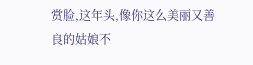赏脸,这年头,像你这么美丽又善良的姑娘不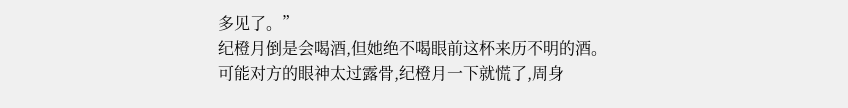多见了。”
纪橙月倒是会喝酒,但她绝不喝眼前这杯来历不明的酒。
可能对方的眼神太过露骨,纪橙月一下就慌了,周身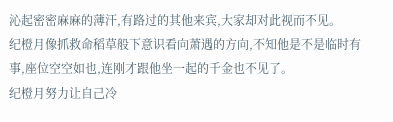沁起密密麻麻的薄汗,有路过的其他来宾,大家却对此视而不见。
纪橙月像抓救命稻草般下意识看向萧遇的方向,不知他是不是临时有事,座位空空如也,连刚才跟他坐一起的千金也不见了。
纪橙月努力让自己冷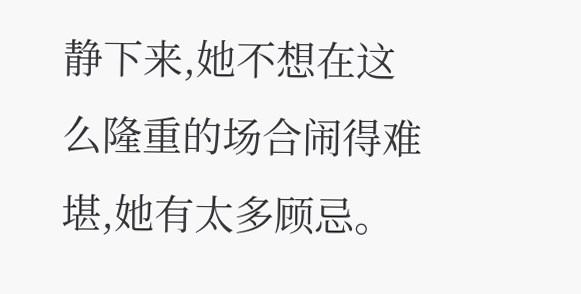静下来,她不想在这么隆重的场合闹得难堪,她有太多顾忌。